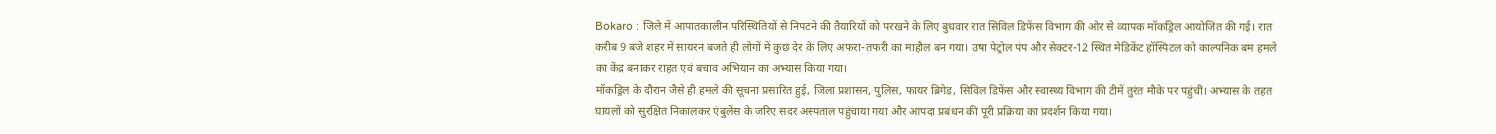Bokaro : जिले में आपातकालीन परिस्थितियों से निपटने की तैयारियों को परखने के लिए बुधवार रात सिविल डिफेंस विभाग की ओर से व्यापक मॉकड्रिल आयोजित की गई। रात करीब 9 बजे शहर में सायरन बजते ही लोगों में कुछ देर के लिए अफरा-तफरी का माहौल बन गया। उषा पेट्रोल पंप और सेक्टर-12 स्थित मेडिकेंट हॉस्पिटल को काल्पनिक बम हमले का केंद्र बनाकर राहत एवं बचाव अभियान का अभ्यास किया गया।
मॉकड्रिल के दौरान जैसे ही हमले की सूचना प्रसारित हुई, जिला प्रशासन, पुलिस, फायर ब्रिगेड, सिविल डिफेंस और स्वास्थ्य विभाग की टीमें तुरंत मौके पर पहुंचीं। अभ्यास के तहत घायलों को सुरक्षित निकालकर एंबुलेंस के जरिए सदर अस्पताल पहुंचाया गया और आपदा प्रबंधन की पूरी प्रक्रिया का प्रदर्शन किया गया।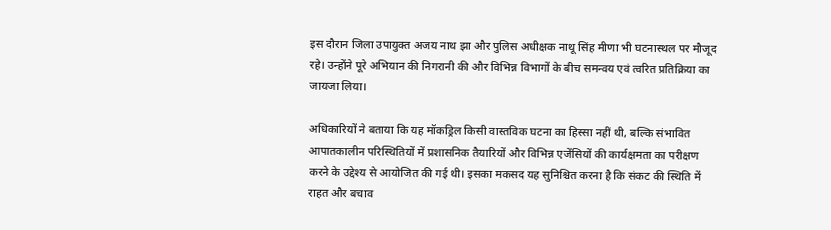इस दौरान जिला उपायुक्त अजय नाथ झा और पुलिस अधीक्षक नाथू सिंह मीणा भी घटनास्थल पर मौजूद रहे। उन्होंने पूरे अभियान की निगरानी की और विभिन्न विभागों के बीच समन्वय एवं त्वरित प्रतिक्रिया का जायजा लिया।

अधिकारियों ने बताया कि यह मॉकड्रिल किसी वास्तविक घटना का हिस्सा नहीं थी, बल्कि संभावित आपातकालीन परिस्थितियों में प्रशासनिक तैयारियों और विभिन्न एजेंसियों की कार्यक्षमता का परीक्षण करने के उद्देश्य से आयोजित की गई थी। इसका मकसद यह सुनिश्चित करना है कि संकट की स्थिति में राहत और बचाव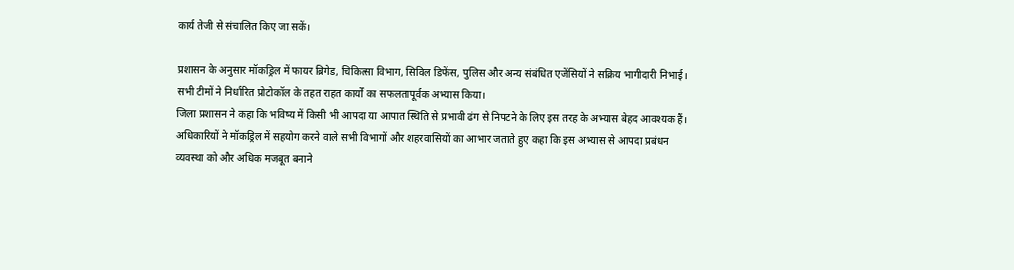कार्य तेजी से संचालित किए जा सकें।

प्रशासन के अनुसार मॉकड्रिल में फायर ब्रिगेड, चिकित्सा विभाग, सिविल डिफेंस, पुलिस और अन्य संबंधित एजेंसियों ने सक्रिय भागीदारी निभाई। सभी टीमों ने निर्धारित प्रोटोकॉल के तहत राहत कार्यों का सफलतापूर्वक अभ्यास किया।
जिला प्रशासन ने कहा कि भविष्य में किसी भी आपदा या आपात स्थिति से प्रभावी ढंग से निपटने के लिए इस तरह के अभ्यास बेहद आवश्यक हैं। अधिकारियों ने मॉकड्रिल में सहयोग करने वाले सभी विभागों और शहरवासियों का आभार जताते हुए कहा कि इस अभ्यास से आपदा प्रबंधन व्यवस्था को और अधिक मजबूत बनाने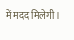में मदद मिलेगी।